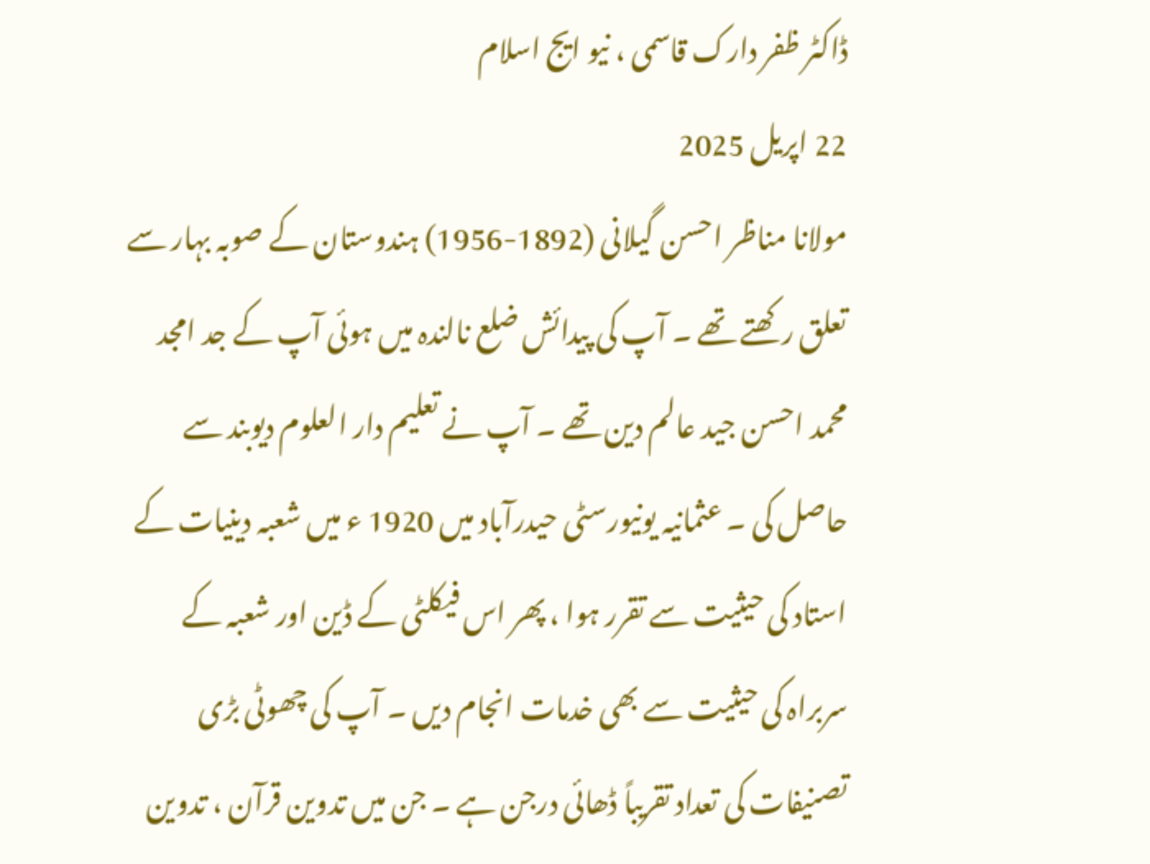ڈاکٹر ظفر دارک قاسمی ، نیو ایج اسلام
22 اپریل 2025
مولانا مناظر احسن گیلانی (1892-1956) ہندوستان کے صوبہ بہار سے تعلق رکھتے تھے ۔ آپ کی پیدائش ضلع نالندہ میں ہوئی آپ کے جد امجد محمد احسن جید عالم دین تھے ۔ آپ نے تعلیم دار العلوم دیوبند سے حاصل کی ۔ عثمانیہ یونیورسٹی حیدرآباد میں 1920 ء میں شعبہ دینیات کے استاد کی حیثیت سے تقرر ہوا ، پھر اس فیکلٹی کے ڈین اور شعبہ کے سربراہ کی حیثیت سے بھی خدمات انجام دیں ۔ آپ کی چھوٹی بڑی تصنیفات کی تعداد تقریباً ڈھائی درجن ہے ۔ جن میں تدوین قرآن ، تدوین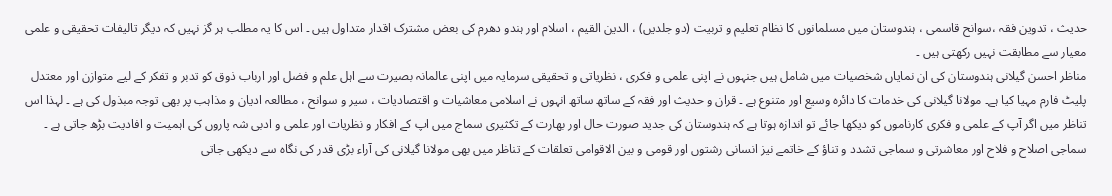حدیث ، تدوین فقہ ،سوانح قاسمی ، ہندوستان میں مسلمانوں کا نظام تعلیم و تربیت (دو جلدیں) ، الدین القیم ، اسلام اور ہندو دھرم کی بعض مشترک اقدار متداول ہیں ۔ اس کا یہ مطلب ہر گز نہیں کہ دیگر تالیفات تحقیقی و علمی معیار سے مطابقت نہیں رکھتی ہیں ۔
مناظر احسن گیلانی ہندوستان کی ان نمایاں شخصیات میں شامل ہیں جنہوں نے اپنی علمی و فکری ، نظریاتی و تحقیقی سرمایہ میں اپنی عالمانہ بصیرت سے اہل علم و فضل اور ارباب ذوق کو تدبر و تفکر کے لیے متوازن اور معتدل پلیٹ فارم مہیا کیا ہے۔ مولانا گیلانی کی خدمات کا دائرہ وسیع اور متنوع ہے ۔ قران و حدیث اور فقہ کے ساتھ ساتھ انہوں نے اسلامی معاشیات و اقتصادیات ، سیر و سوانح ، مطالعہ ادیان و مذاہب پر بھی توجہ مبذول کی ہے ۔ لہذا اس تناظر میں اگر آپ کے علمی و فکری کارناموں کو دیکھا جائے تو اندازہ ہوتا ہے کہ ہندوستان کی جدید صورت حال اور بھارت کے تکثیری سماج میں اپ کے افکار و نظریات اور علمی و ادبی شہ پاروں کی اہمیت و افادیت بڑھ جاتی ہے ۔ سماجی اصلاح و فلاح اور معاشرتی و سماجی تشدد و تناؤ کے خاتمے نیز انسانی رشتوں اور قومی و بین الاقوامی تعلقات کے تناظر میں بھی مولانا گیلانی کی آراء بڑی قدر کی نگاہ سے دیکھی جاتی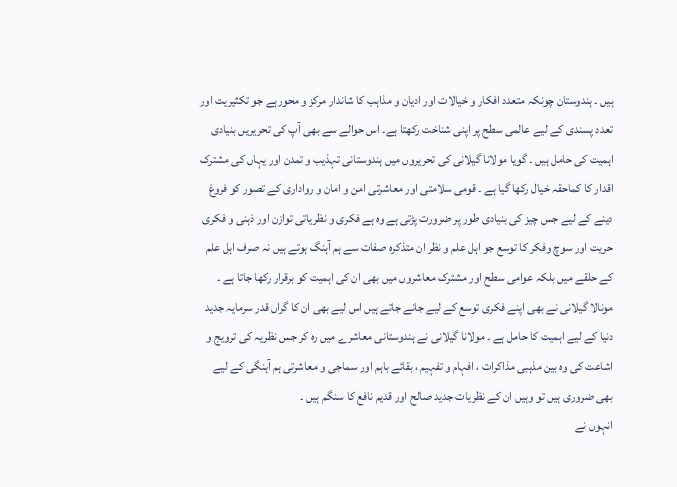ہیں ۔ ہندوستان چونکہ متعدد افکار و خیالات اور ادیان و مذاہب کا شاندار مرکز و محورہے جو تکثیریت اور تعدد پسندی کے لیے عالمی سطح پر اپنی شناخت رکھتا ہے۔ اس حوالے سے بھی آپ کی تحریریں بنیادی اہمیت کی حامل ہیں ۔ گویا مولانا گیلانی کی تحریروں میں ہندوستانی تہذیب و تمدن اور یہاں کی مشترک اقدار کا کماحقہ خیال رکھا گیا ہے ۔ قومی سلامتی اور معاشرتی امن و امان و رواداری کے تصور کو فروغ دینے کے لیے جس چیز کی بنیادی طور پر ضرورت پڑتی ہے وہ ہے فکری و نظریاتی توازن اور ذہنی و فکری حریت اور سوچ وفکر کا توسع جو اہل علم و نظر ان متذکرہ صفات سے ہم آہنگ ہوتے ہیں نہ صرف اہل علم کے حلقے میں بلکہ عوامی سطح اور مشترک معاشروں میں بھی ان کی اہمیت کو برقرار رکھا جاتا ہے ۔ مونالا گیلانی نے بھی اپنے فکری توسع کے لیے جانے جاتے ہیں اس لیے بھی ان کا گراں قدر سرمایہ جدید دنیا کے لیے اہمیت کا حامل ہے ۔ مولانا گیلانی نے ہندوستانی معاشرے میں رہ کر جس نظریہ کی ترویج و اشاعت کی وہ بین مذہبی مذاکرات ، افہام و تفہیم ، بقائے باہم اور سماجی و معاشرتی ہم آہنگی کے لیے بھی ضروری ہیں تو وہیں ان کے نظریات جدید صالح اور قدیم نافع کا سنگم ہیں ۔
انہوں نے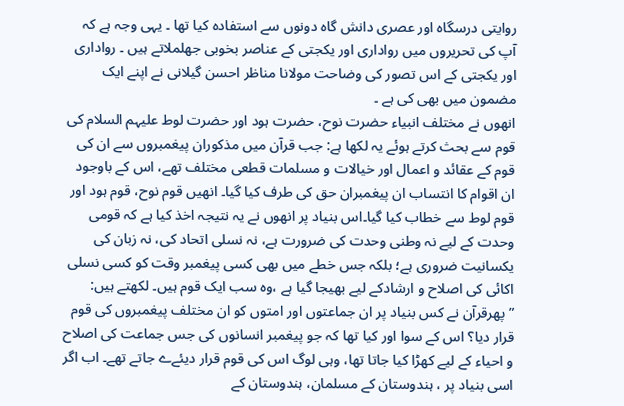روایتی درسگاہ اور عصری دانش گاہ دونوں سے استفادہ کیا تھا ۔ یہی وجہ ہے کہ آپ کی تحریروں میں رواداری اور یکجتی کے عناصر بخوبی جھلملاتے ہیں ۔ رواداری اور یکجتی کے اس تصور کی وضاحت مولانا مناظر احسن گیلانی نے اپنے ایک مضمون میں بھی کی ہے ۔
انھوں نے مختلف انبیاء حضرت نوح، حضرت ہود اور حضرت لوط علیہم السلام کی قوم سے بحث کرتے ہوئے یہ لکھا ہے: جب قرآن میں مذکوران پیغمبروں سے ان کی قوم کے عقائد و اعمال اور خیالات و مسلمات قطعی مختلف تھے، اس کے باوجود ان اقوام کا انتساب ان پیغمبران حق کی طرف کیا گیا۔ انھیں قوم نوح، قوم ہود اور قوم لوط سے خطاب کیا گیا۔اس بنیاد پر انھوں نے یہ نتیجہ اخذ کیا ہے کہ قومی وحدت کے لیے نہ وطنی وحدت کی ضرورت ہے، نہ نسلی اتحاد کی، نہ زبان کی یکسانیت ضروری ہے؛ بلکہ جس خطے میں بھی کسی پیغمبر وقت کو کسی نسلی اکائی کی اصلاح و ارشادکے لیے بھیجا گیا ہے ،وہ سب ایک قوم ہیں۔ لکھتے ہیں:
”پھرقرآن نے کس بنیاد پر ان جماعتوں اور امتوں کو ان مختلف پیغمبروں کی قوم قرار دیا؟ اس کے سوا اور کیا تھا کہ جو پیغمبر انسانوں کی جس جماعت کی اصلاح و احیاء کے لیے کھڑا کیا جاتا تھا، وہی لوگ اس کی قوم قرار دیئےے جاتے تھے۔ اب اگر اسی بنیاد پر ، ہندوستان کے مسلمان، ہندوستان کے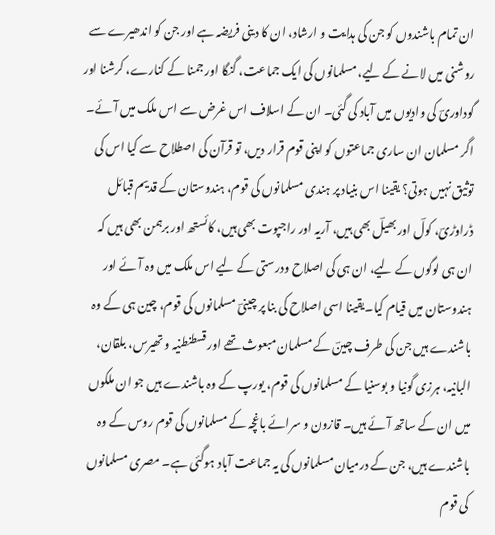ان تمام باشندوں کو جن کی ہدایت و ارشاد، ان کا دینی فریضہ ہے اور جن کو اندھیرے سے روشنی میں لانے کے لیے، مسلمانوں کی ایک جماعت، گنگا اور جمنا کے کنارے، کرشنا اور گوداوریؔ کی وادیوں میں آباد کی گئی۔ ان کے اسلاف اس غرض سے اس ملک میں آئے۔ اگر مسلمان ان ساری جماعتوں کو اپنی قوم قرار دیں، تو قرآن کی اصطلاح سے کیا اس کی توثیق نہیں ہوتی؟ یقینا اس بنیاد پر ہندی مسلمانوں کی قوم، ہندوستان کے قدیم قبائل ڈراوڑیؔ، کولؔ اور بھیلؔ بھی ہیں، آریہ اور راجپوت بھی ہیں، کائستھ اور برہمن بھی ہیں کہ ان ہی لوگوں کے لیے، ان ہی کی اصلاح ودرستی کے لیے اس ملک میں وہ آئے اور ہندوستان میں قیام کیا۔یقینا اسی اصلاح کی بنا پر چینیؔ مسلمانوں کی قوم، چین ہی کے وہ باشندے ہیں جن کی طرف چینؔ کے مسلمان مبعوث تھے اور قسطنطنیہ و تھیرس، بلقان، البانیہ، ہرزی گونیا و بوسنیا کے مسلمانوں کی قوم، یورپ کے وہ باشندے ہیں جو ان ملکوں میں ان کے ساتھ آئے ہیں۔ قازون و سرائے باغچہ کے مسلمانوں کی قوم روس کے وہ باشندے ہیں، جن کے درمیان مسلمانوں کی یہ جماعت آباد ہوگئی ہے۔ مصری مسلمانوں کی قوم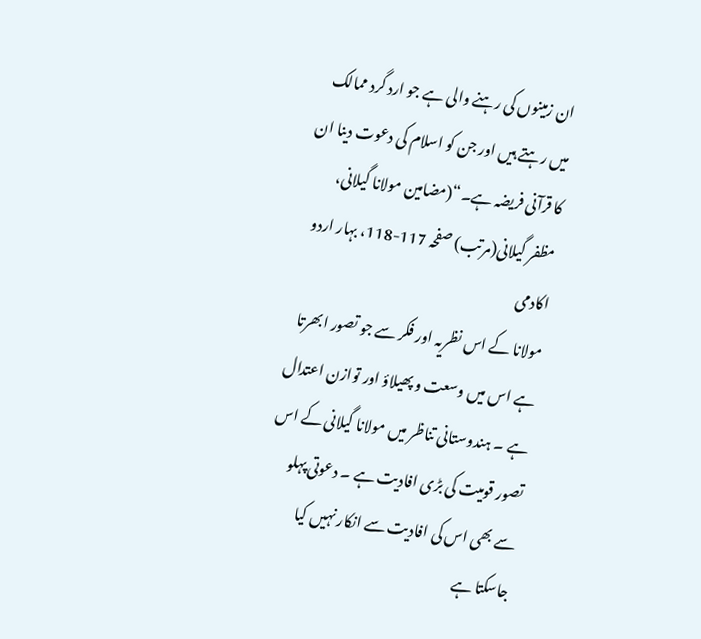ان زمینوں کی رہنے والی ہے جو ارد گرد ممالک میں رہتے ہیں اور جن کو اسلام کی دعوت دینا ان کا قرآنی فریضہ ہے۔“(مضامین مولانا گیلانی، مظفر گیلانی(مرتب) صفحہ 117-118، بہار اردو اکادمی
مولانا کے اس نظریہ اور فکر سے جو تصور ابھرتا ہے اس میں وسعت و پھیلاؤ اور توازن اعتدال ہے ۔ ہندوستانی تناظر میں مولانا گیلانی کے اس تصور قومیت کی بڑی افادیت ہے ۔ دعوتی پہلو سے بھی اس کی افادیت سے انکار نہیں کیا جاسکتا ہے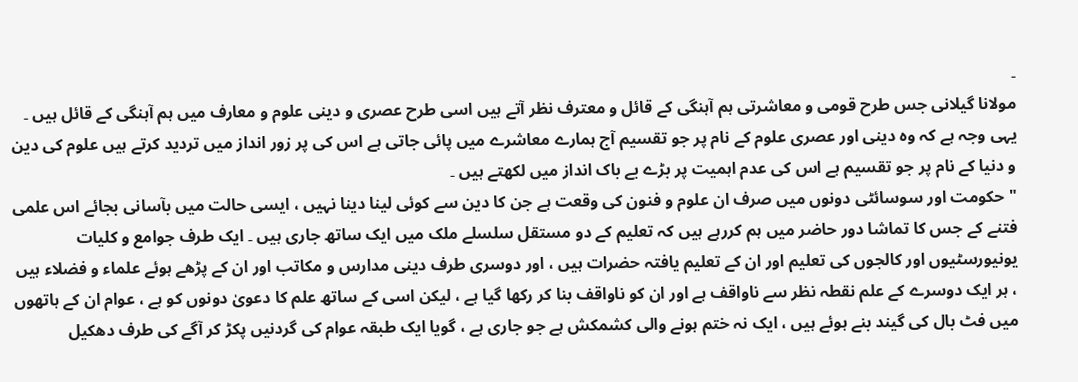۔
مولانا گیلانی جس طرح قومی و معاشرتی ہم آہنگی کے قائل و معترف نظر آتے ہیں اسی طرح عصری و دینی علوم و معارف میں ہم آہنگی کے قائل ہیں ۔ یہی وجہ ہے کہ وہ دینی اور عصری علوم کے نام پر جو تقسیم آج ہمارے معاشرے میں پائی جاتی ہے اس کی پر زور انداز میں تردید کرتے ہیں علوم کی دین و دنیا کے نام پر جو تقسیم ہے اس کی عدم اہمیت پر بڑے بے باک انداز میں لکھتے ہیں ۔
" حکومت اور سوسائٹی دونوں میں صرف ان علوم و فنون کی وقعت ہے جن کا دین سے کوئی لینا دینا نہیں ، ایسی حالت میں بآسانی بجائے اس علمی فتنے کے جس کا تماشا دور حاضر میں ہم کررہے ہیں کہ تعلیم کے دو مستقل سلسلے ملک میں ایک ساتھ جاری ہیں ۔ ایک طرف جوامع و کلیات یونیورسٹیوں اور کالجوں کی تعلیم اور ان کے تعلیم یافتہ حضرات ہیں ، اور دوسری طرف دینی مدارس و مکاتب اور ان کے پڑھے ہوئے علماء و فضلاء ہیں ، ہر ایک دوسرے کے علم نقطہ نظر سے ناواقف ہے اور ان کو ناواقف بنا کر رکھا گیا ہے ، لیکن اسی کے ساتھ علم کا دعویٰ دونوں کو ہے ، عوام ان کے ہاتھوں میں فٹ بال کی گیند بنے ہوئے ہیں ، ایک نہ ختم ہونے والی کشمکش ہے جو جاری ہے ، گویا ایک طبقہ عوام کی گردنیں پکڑ کر آگے کی طرف دھکیل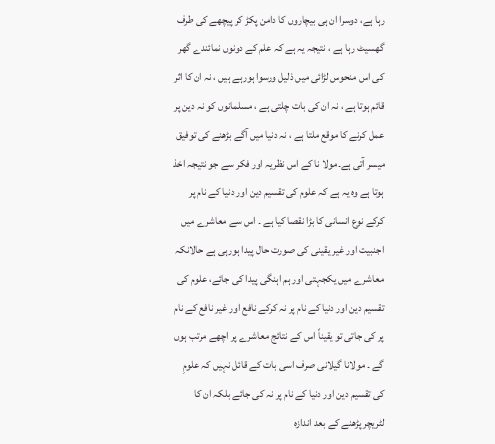رہا ہے، دوسرا ان ہی بیچاروں کا دامن پکڑ کر پیچھے کی طرف گھسیٹ رہا ہے ، نتیجہ یہ ہے کہ علم کے دونوں نمائندے گھر کی اس منحوس لڑائی میں ذلیل ورسوا ہورہے ہیں ، نہ ان کا اثر قائم ہوتا ہے ، نہ ان کی بات چلتی ہے ، مسلمانوں کو نہ دین پر عمل کرنے کا موقع ملتا ہے ، نہ دنیا میں آگے بڑھنے کی توفیق میسر آتی ہے۔مولا نا کے اس نظریہ اور فکر سے جو نتیجہ اخذ ہوتا ہے وہ یہ ہے کہ علوم کی تقسیم دین اور دنیا کے نام پر کرکے نوع انسانی کا بڑا نقصا کیا ہے ۔ اس سے معاشرے میں اجنبیت اور غیر یقینی کی صورت حال پیدا ہورہی ہے حالانکہ معاشرے میں یکجہتی اور ہم اہنگی پیدا کی جائے، علوم کی تقسیم دین اور دنیا کے نام پر نہ کرکے نافع اور غیر نافع کے نام پر کی جاتی تو یقیناً اس کے نتائج معاشرے پر اچھے مرتب ہوں گے ۔ مولانا گیلانی صرف اسی بات کے قائل نہیں کہ علومِ کی تقسیم دین اور دنیا کے نام پر نہ کی جائے بلکہ ان کا لٹریچر پڑھنے کے بعد اندازہ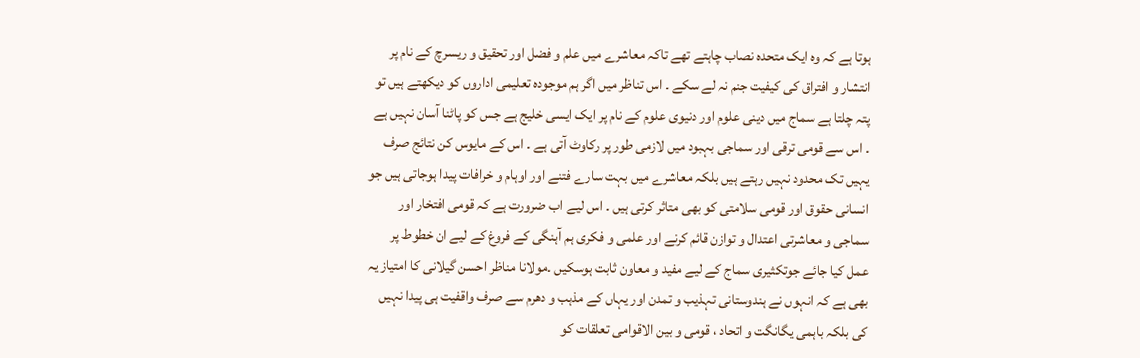ہوتا ہے کہ وہ ایک متحدہ نصاب چاہتے تھے تاکہ معاشرے میں علم و فضل اور تحقیق و ریسرچ کے نام پر انتشار و افتراق کی کیفیت جنم نہ لے سکے ۔ اس تناظر میں اگر ہم موجودہ تعلیمی اداروں کو دیکھتے ہیں تو پتہ چلتا ہے سماج میں دینی علوم اور دنیوی علوم کے نام پر ایک ایسی خلیج ہے جس کو پاٹنا آسان نہیں ہے ۔ اس سے قومی ترقی اور سماجی بہبود میں لازمی طور پر رکاوٹ آتی ہے ۔ اس کے مایوس کن نتائج صرف یہیں تک محدود نہیں رہتے ہیں بلکہ معاشرے میں بہت سارے فتنے اور اوہام و خرافات پیدا ہوجاتی ہیں جو انسانی حقوق اور قومی سلامتی کو بھی متاثر کرتی ہیں ۔ اس لیے اب ضرورت ہے کہ قومی افتخار اور سماجی و معاشرتی اعتدال و توازن قائم کرنے اور علمی و فکری ہم آہنگی کے فروغ کے لیے ان خطوط پر عمل کیا جائے جوتکثیری سماج کے لیے مفید و معاون ثابت ہوسکیں ۔مولانا مناظر احسن گیلانی کا امتیاز یہ بھی ہے کہ انہوں نے ہندوستانی تہذیب و تمدن اور یہاں کے مذہب و دھرم سے صرف واقفیت ہی پیدا نہیں کی بلکہ باہمی یگانگت و اتحاد ، قومی و بین الاقوامی تعلقات کو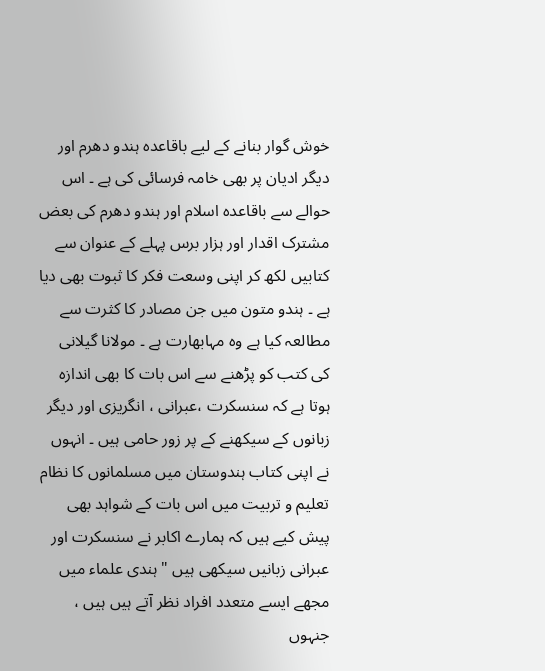خوش گوار بنانے کے لیے باقاعدہ ہندو دھرم اور دیگر ادیان پر بھی خامہ فرسائی کی ہے ۔ اس حوالے سے باقاعدہ اسلام اور ہندو دھرم کی بعض مشترک اقدار اور ہزار برس پہلے کے عنوان سے کتابیں لکھ کر اپنی وسعت فکر کا ثبوت بھی دیا ہے ۔ ہندو متون میں جن مصادر کا کثرت سے مطالعہ کیا ہے وہ مہابھارت ہے ۔ مولانا گیلانی کی کتب کو پڑھنے سے اس بات کا بھی اندازہ ہوتا ہے کہ سنسکرت ،عبرانی ، انگریزی اور دیگر زبانوں کے سیکھنے کے پر زور حامی ہیں ۔ انہوں نے اپنی کتاب ہندوستان میں مسلمانوں کا نظام تعلیم و تربیت میں اس بات کے شواہد بھی پیش کیے ہیں کہ ہمارے اکابر نے سنسکرت اور عبرانی زبانیں سیکھی ہیں " ہندی علماء میں مجھے ایسے متعدد افراد نظر آتے ہیں ہیں ، جنہوں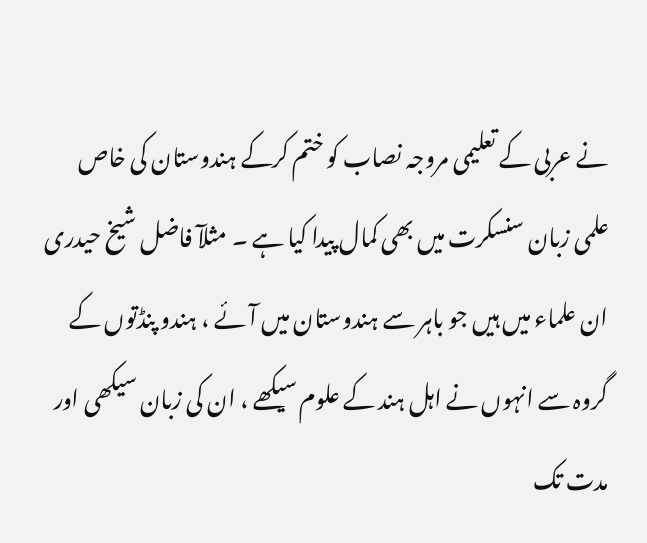نے عربی کے تعلیمی مروجہ نصاب کو ختم کرکے ہندوستان کی خاص علمی زبان سنسکرت میں بھی کمال پیدا کیا ہے ۔ مثلآ فاضل شیخ حیدری ان علماء میں ہیں جو باہر سے ہندوستان میں آئے ، ہندو پنڈتوں کے گروہ سے انہوں نے اہل ہند کے علوم سیکھے ، ان کی زبان سیکھی اور مدت تک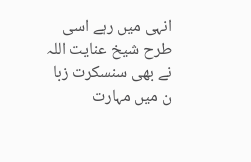انہی میں رہے اسی طرح شیخ عنایت اللہ نے بھی سنسکرت زبا ن میں مہارت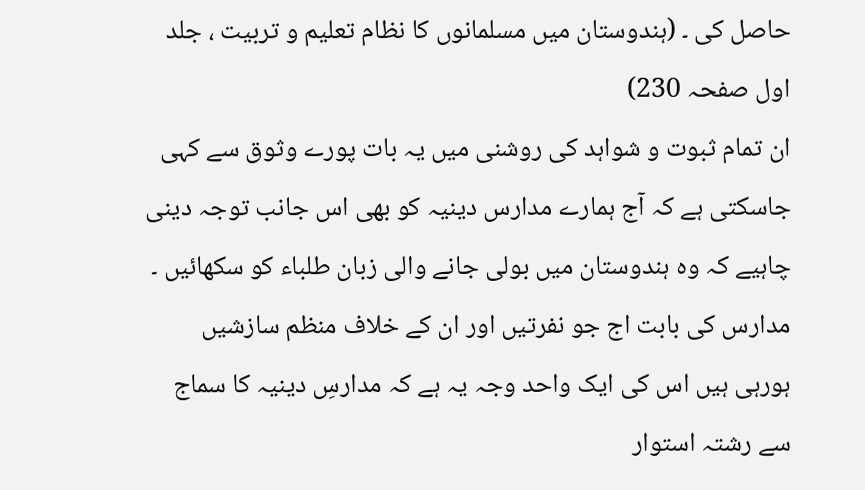حاصل کی ۔ (ہندوستان میں مسلمانوں کا نظام تعلیم و تربیت ، جلد اول صفحہ 230)
ان تمام ثبوت و شواہد کی روشنی میں یہ بات پورے وثوق سے کہی جاسکتی ہے کہ آج ہمارے مدارس دینیہ کو بھی اس جانب توجہ دینی چاہیے کہ وہ ہندوستان میں بولی جانے والی زبان طلباء کو سکھائیں ۔ مدارس کی بابت اج جو نفرتیں اور ان کے خلاف منظم سازشیں ہورہی ہیں اس کی ایک واحد وجہ یہ ہے کہ مدارسِ دینیہ کا سماج سے رشتہ استوار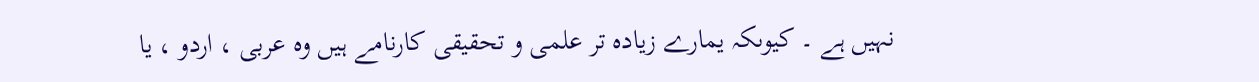نہیں ہے ۔ کیوںکہ یمارے زیادہ تر علمی و تحقیقی کارنامے ہیں وہ عربی ، اردو ، یا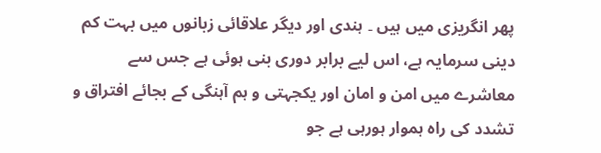پھر انگریزی میں ہیں ۔ ہندی اور دیگر علاقائی زبانوں میں بہت کم دینی سرمایہ ہے، اس لیے برابر دوری بنی ہوئی ہے جس سے معاشرے میں امن و امان اور یکجہتی و ہم آہنگی کے بجائے افتراق و تشدد کی راہ ہموار ہورہی ہے جو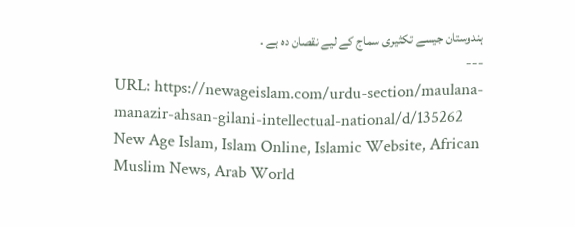ہندوستان جیسے تکثیری سماج کے لیے نقصان دہ ہے ۔
---
URL: https://newageislam.com/urdu-section/maulana-manazir-ahsan-gilani-intellectual-national/d/135262
New Age Islam, Islam Online, Islamic Website, African Muslim News, Arab World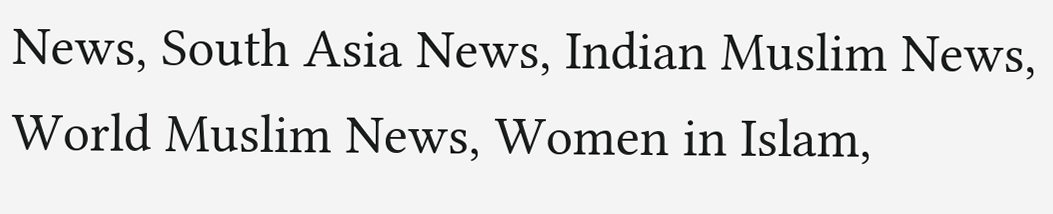News, South Asia News, Indian Muslim News, World Muslim News, Women in Islam,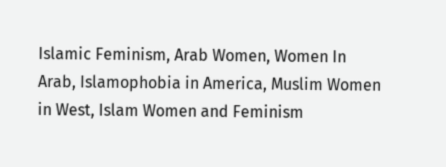Islamic Feminism, Arab Women, Women In Arab, Islamophobia in America, Muslim Women in West, Islam Women and Feminism